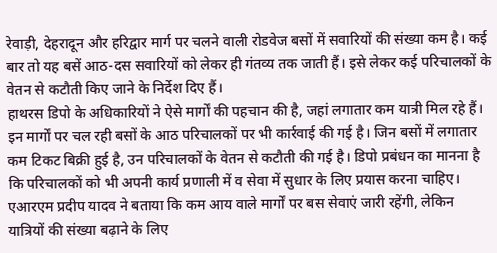रेवाड़ी, देहरादून और हरिद्वार मार्ग पर चलने वाली रोडवेज बसों में सवारियों की संख्या कम है। कई बार तो यह बसें आठ-दस सवारियों को लेकर ही गंतव्य तक जाती हैं। इसे लेकर कई परिचालकों के वेतन से कटौती किए जाने के निर्देश दिए हैं।
हाथरस डिपो के अधिकारियों ने ऐसे मार्गों की पहचान की है, जहां लगातार कम यात्री मिल रहे हैं। इन मार्गों पर चल रही बसों के आठ परिचालकों पर भी कार्रवाई की गई है। जिन बसों में लगातार कम टिकट बिक्री हुई है, उन परिचालकों के वेतन से कटौती की गई है। डिपो प्रबंधन का मानना है कि परिचालकों को भी अपनी कार्य प्रणाली में व सेवा में सुधार के लिए प्रयास करना चाहिए। एआरएम प्रदीप यादव ने बताया कि कम आय वाले मार्गों पर बस सेवाएं जारी रहेंगी, लेकिन यात्रियों की संख्या बढ़ाने के लिए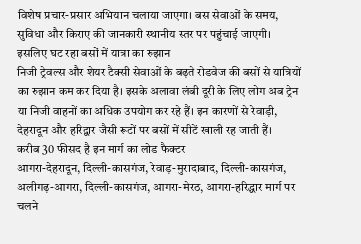विशेष प्रचार-प्रसार अभियान चलाया जाएगा। बस सेवाओं के समय, सुविधा और किराए की जानकारी स्थानीय स्तर पर पहुंचाई जाएगी।
इसलिए घट रहा बसों में यात्रा का रुझान
निजी ट्रेवल्स और शेयर टैक्सी सेवाओं के बढ़ते रोडवेज की बसों से यात्रियों का रुझान कम कर दिया है। इसके अलावा लंबी दूरी के लिए लोग अब ट्रेन या निजी वाहनों का अधिक उपयोग कर रहे हैं। इन कारणों से रेवाड़ी, देहरादून और हरिद्वार जैसी रूटों पर बसों में सीटें खाली रह जाती हैं।
करीब 30 फीसद है इन मार्ग का लोड फैक्टर
आगरा-देहरादून, दिल्ली-कासगंज, रेवाड़-मुरादाबाद, दिल्ली-कासगंज, अलीगढ़-आगरा, दिल्ली-कासगंज, आगरा-मेरठ, आगरा-हरिद्धार मार्ग पर चलने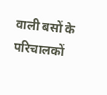वाली बसों के परिचालकों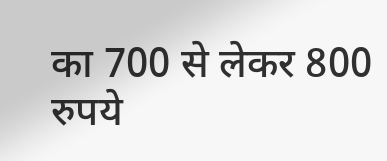का 700 से लेकर 800 रुपये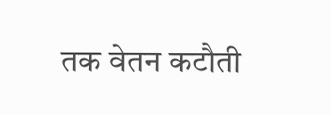तक वेतन कटौती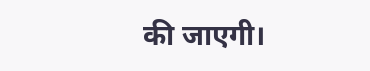की जाएगी।